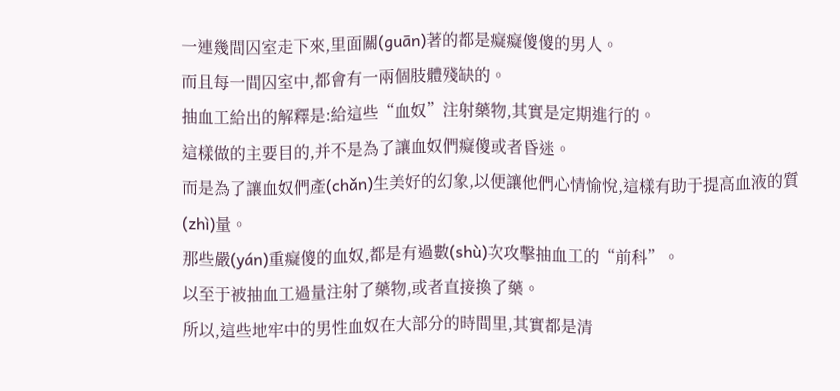一連幾間囚室走下來,里面關(guān)著的都是癡癡傻傻的男人。
而且每一間囚室中,都會有一兩個肢體殘缺的。
抽血工給出的解釋是:給這些“血奴”注射藥物,其實是定期進行的。
這樣做的主要目的,并不是為了讓血奴們癡傻或者昏迷。
而是為了讓血奴們產(chǎn)生美好的幻象,以便讓他們心情愉悅,這樣有助于提高血液的質(zhì)量。
那些嚴(yán)重癡傻的血奴,都是有過數(shù)次攻擊抽血工的“前科”。
以至于被抽血工過量注射了藥物,或者直接換了藥。
所以,這些地牢中的男性血奴在大部分的時間里,其實都是清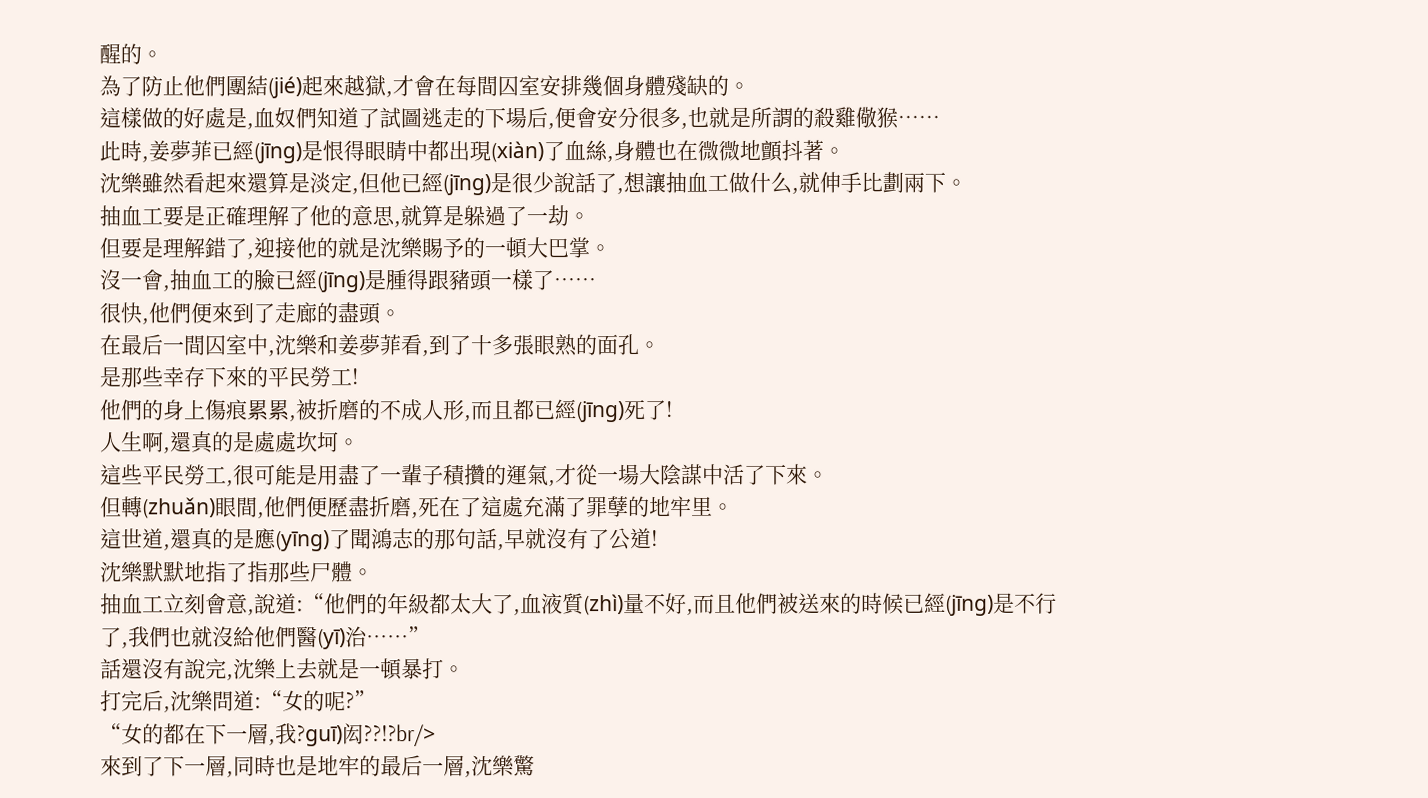醒的。
為了防止他們團結(jié)起來越獄,才會在每間囚室安排幾個身體殘缺的。
這樣做的好處是,血奴們知道了試圖逃走的下場后,便會安分很多,也就是所謂的殺雞儆猴……
此時,姜夢菲已經(jīng)是恨得眼睛中都出現(xiàn)了血絲,身體也在微微地顫抖著。
沈樂雖然看起來還算是淡定,但他已經(jīng)是很少說話了,想讓抽血工做什么,就伸手比劃兩下。
抽血工要是正確理解了他的意思,就算是躲過了一劫。
但要是理解錯了,迎接他的就是沈樂賜予的一頓大巴掌。
沒一會,抽血工的臉已經(jīng)是腫得跟豬頭一樣了……
很快,他們便來到了走廊的盡頭。
在最后一間囚室中,沈樂和姜夢菲看,到了十多張眼熟的面孔。
是那些幸存下來的平民勞工!
他們的身上傷痕累累,被折磨的不成人形,而且都已經(jīng)死了!
人生啊,還真的是處處坎坷。
這些平民勞工,很可能是用盡了一輩子積攢的運氣,才從一場大陰謀中活了下來。
但轉(zhuǎn)眼間,他們便歷盡折磨,死在了這處充滿了罪孽的地牢里。
這世道,還真的是應(yīng)了聞鴻志的那句話,早就沒有了公道!
沈樂默默地指了指那些尸體。
抽血工立刻會意,說道:“他們的年級都太大了,血液質(zhì)量不好,而且他們被送來的時候已經(jīng)是不行了,我們也就沒給他們醫(yī)治……”
話還沒有說完,沈樂上去就是一頓暴打。
打完后,沈樂問道:“女的呢?”
“女的都在下一層,我?guī)闳??!?br/>
來到了下一層,同時也是地牢的最后一層,沈樂驚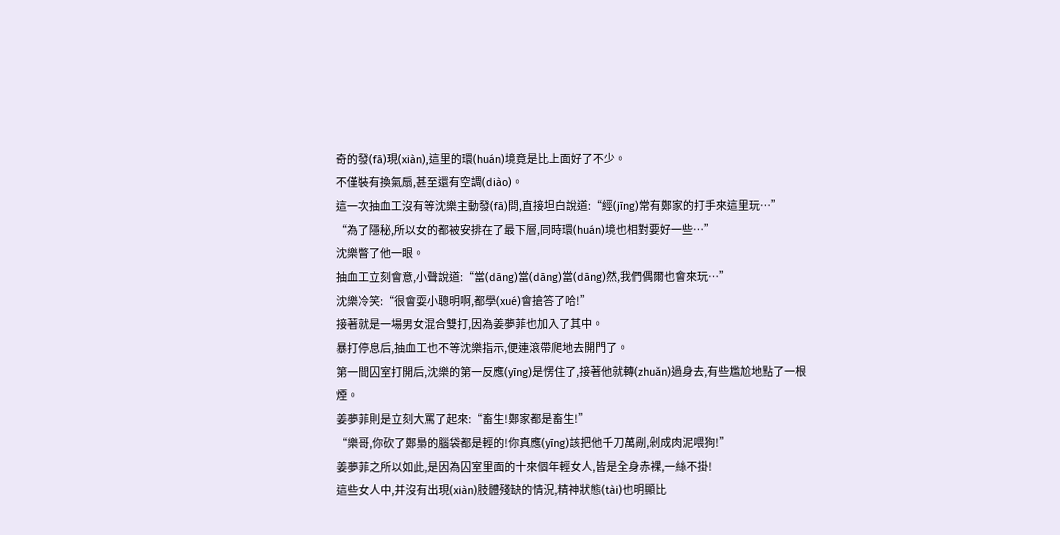奇的發(fā)現(xiàn),這里的環(huán)境竟是比上面好了不少。
不僅裝有換氣扇,甚至還有空調(diào)。
這一次抽血工沒有等沈樂主動發(fā)問,直接坦白說道:“經(jīng)常有鄭家的打手來這里玩…”
“為了隱秘,所以女的都被安排在了最下層,同時環(huán)境也相對要好一些…”
沈樂瞥了他一眼。
抽血工立刻會意,小聲說道:“當(dāng)當(dāng)當(dāng)然,我們偶爾也會來玩…”
沈樂冷笑:“很會耍小聰明啊,都學(xué)會搶答了哈!”
接著就是一場男女混合雙打,因為姜夢菲也加入了其中。
暴打停息后,抽血工也不等沈樂指示,便連滾帶爬地去開門了。
第一間囚室打開后,沈樂的第一反應(yīng)是愣住了,接著他就轉(zhuǎn)過身去,有些尷尬地點了一根煙。
姜夢菲則是立刻大罵了起來:“畜生!鄭家都是畜生!”
“樂哥,你砍了鄭梟的腦袋都是輕的!你真應(yīng)該把他千刀萬剮,剁成肉泥喂狗!”
姜夢菲之所以如此,是因為囚室里面的十來個年輕女人,皆是全身赤裸,一絲不掛!
這些女人中,并沒有出現(xiàn)肢體殘缺的情況,精神狀態(tài)也明顯比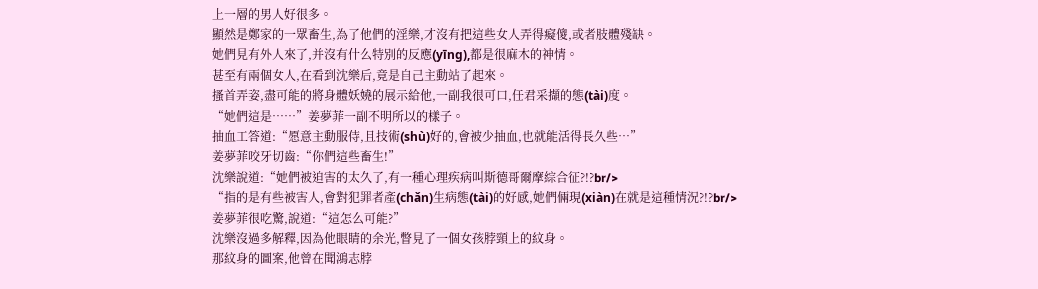上一層的男人好很多。
顯然是鄭家的一眾畜生,為了他們的淫樂,才沒有把這些女人弄得癡傻,或者肢體殘缺。
她們見有外人來了,并沒有什么特別的反應(yīng),都是很麻木的神情。
甚至有兩個女人,在看到沈樂后,竟是自己主動站了起來。
搔首弄姿,盡可能的將身體妖嬈的展示給他,一副我很可口,任君采擷的態(tài)度。
“她們這是……”姜夢菲一副不明所以的樣子。
抽血工答道:“愿意主動服侍,且技術(shù)好的,會被少抽血,也就能活得長久些…”
姜夢菲咬牙切齒:“你們這些畜生!”
沈樂說道:“她們被迫害的太久了,有一種心理疾病叫斯德哥爾摩綜合征?!?br/>
“指的是有些被害人,會對犯罪者產(chǎn)生病態(tài)的好感,她們倆現(xiàn)在就是這種情況?!?br/>
姜夢菲很吃驚,說道:“這怎么可能?”
沈樂沒過多解釋,因為他眼睛的余光,瞥見了一個女孩脖頸上的紋身。
那紋身的圖案,他曾在聞鴻志脖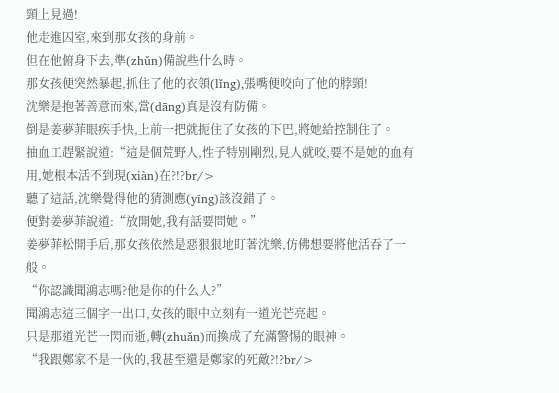頸上見過!
他走進囚室,來到那女孩的身前。
但在他俯身下去,準(zhǔn)備說些什么時。
那女孩便突然暴起,抓住了他的衣領(lǐng),張嘴便咬向了他的脖頸!
沈樂是抱著善意而來,當(dāng)真是沒有防備。
倒是姜夢菲眼疾手快,上前一把就扼住了女孩的下巴,將她給控制住了。
抽血工趕緊說道:“這是個荒野人,性子特別剛烈,見人就咬,要不是她的血有用,她根本活不到現(xiàn)在?!?br/>
聽了這話,沈樂覺得他的猜測應(yīng)該沒錯了。
便對姜夢菲說道:“放開她,我有話要問她。”
姜夢菲松開手后,那女孩依然是惡狠狠地盯著沈樂,仿佛想要將他活吞了一般。
“你認識聞鴻志嗎?他是你的什么人?”
聞鴻志這三個字一出口,女孩的眼中立刻有一道光芒亮起。
只是那道光芒一閃而逝,轉(zhuǎn)而換成了充滿警惕的眼神。
“我跟鄭家不是一伙的,我甚至還是鄭家的死敵?!?br/>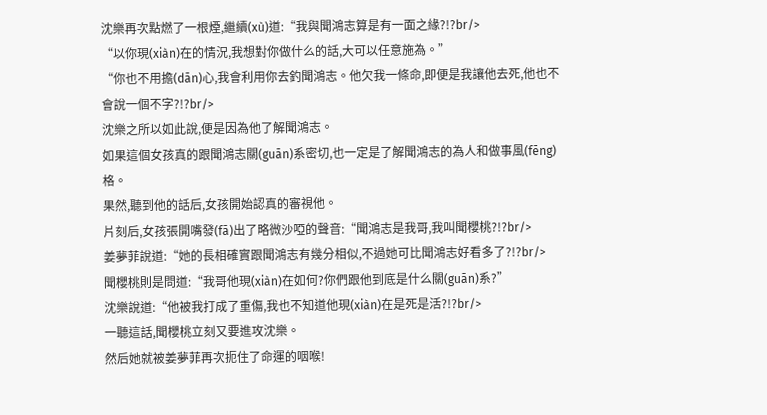沈樂再次點燃了一根煙,繼續(xù)道:“我與聞鴻志算是有一面之緣?!?br/>
“以你現(xiàn)在的情況,我想對你做什么的話,大可以任意施為。”
“你也不用擔(dān)心,我會利用你去釣聞鴻志。他欠我一條命,即便是我讓他去死,他也不會說一個不字?!?br/>
沈樂之所以如此說,便是因為他了解聞鴻志。
如果這個女孩真的跟聞鴻志關(guān)系密切,也一定是了解聞鴻志的為人和做事風(fēng)格。
果然,聽到他的話后,女孩開始認真的審視他。
片刻后,女孩張開嘴發(fā)出了略微沙啞的聲音:“聞鴻志是我哥,我叫聞櫻桃?!?br/>
姜夢菲說道:“她的長相確實跟聞鴻志有幾分相似,不過她可比聞鴻志好看多了?!?br/>
聞櫻桃則是問道:“我哥他現(xiàn)在如何?你們跟他到底是什么關(guān)系?”
沈樂說道:“他被我打成了重傷,我也不知道他現(xiàn)在是死是活?!?br/>
一聽這話,聞櫻桃立刻又要進攻沈樂。
然后她就被姜夢菲再次扼住了命運的咽喉!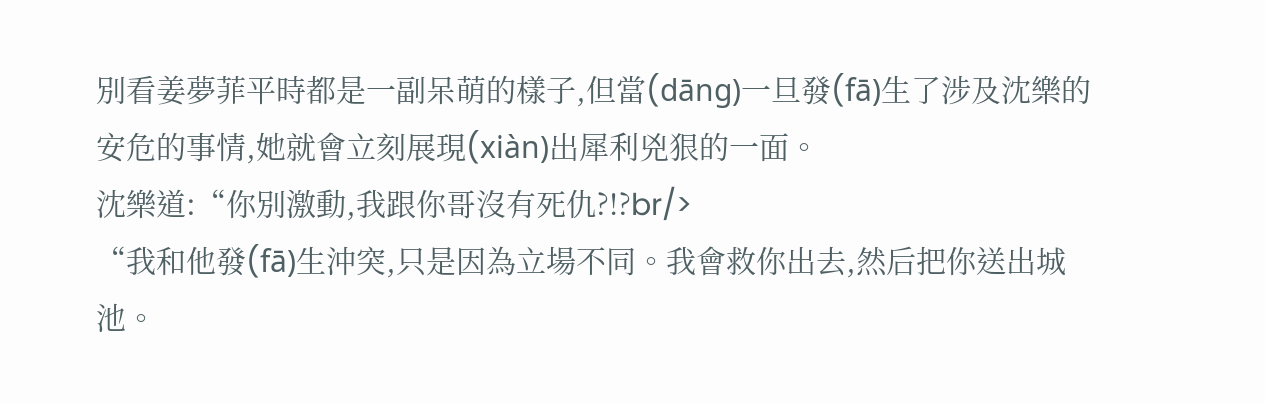別看姜夢菲平時都是一副呆萌的樣子,但當(dāng)一旦發(fā)生了涉及沈樂的安危的事情,她就會立刻展現(xiàn)出犀利兇狠的一面。
沈樂道:“你別激動,我跟你哥沒有死仇?!?br/>
“我和他發(fā)生沖突,只是因為立場不同。我會救你出去,然后把你送出城池。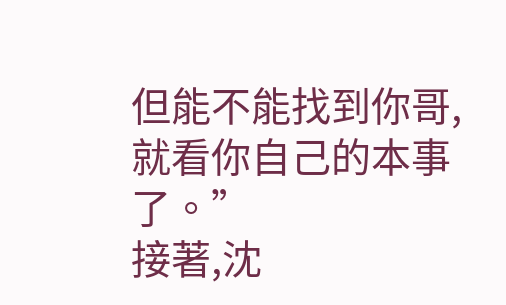但能不能找到你哥,就看你自己的本事了。”
接著,沈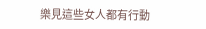樂見這些女人都有行動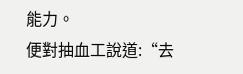能力。
便對抽血工說道:“去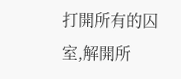打開所有的囚室,解開所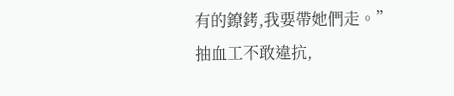有的鐐銬,我要帶她們走。”
抽血工不敢違抗,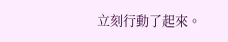立刻行動了起來。